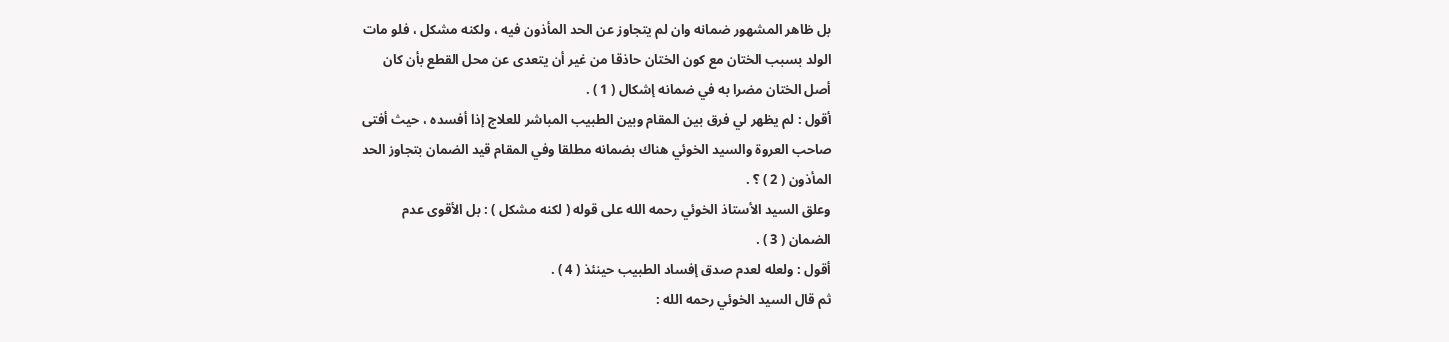بل ظاهر المشهور ضمانه وان لم يتجاوز عن الحد المأذون فيه ، ولكنه مشكل ، فلو مات
الولد بسبب الختان مع كون الختان حاذقا من غير أن يتعدى عن محل القطع بأن كان
أصل الختان مضرا به في ضمانه إشكال ( 1 ) .
أقول : لم يظهر لي فرق بين المقام وبين الطبيب المباشر للعلاج إذا أفسده ، حيث أفتى
صاحب العروة والسيد الخوئي هناك بضمانه مطلقا وفي المقام قيد الضمان بتجاوز الحد
المأذون ( 2 ) ؟ .
وعلق السيد الأستاذ الخوئي رحمه الله على قوله ( لكنه مشكل ) : بل الأقوى عدم
الضمان ( 3 ) .
أقول : ولعله لعدم صدق إفساد الطبيب حينئذ ( 4 ) .
ثم قال السيد الخوئي رحمه الله :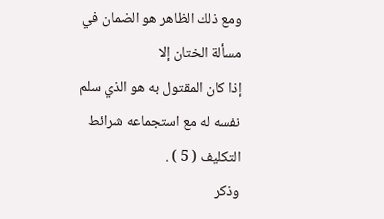ومع ذلك الظاهر هو الضمان في مسألة الختان إلا
إذا كان المقتول به هو الذي سلم نفسه له مع استجماعه شرائط التكليف ( 5 ) .
وذكر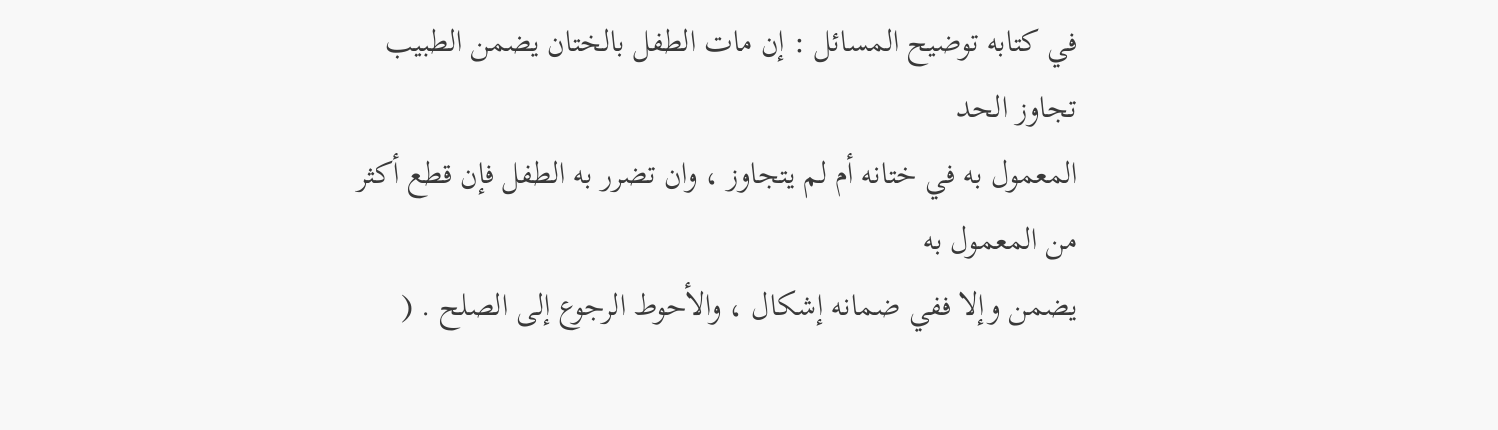في كتابه توضيح المسائل : إن مات الطفل بالختان يضمن الطبيب تجاوز الحد
المعمول به في ختانه أم لم يتجاوز ، وان تضرر به الطفل فإن قطع أكثر من المعمول به
يضمن وإلا ففي ضمانه إشكال ، والأحوط الرجوع إلى الصلح . (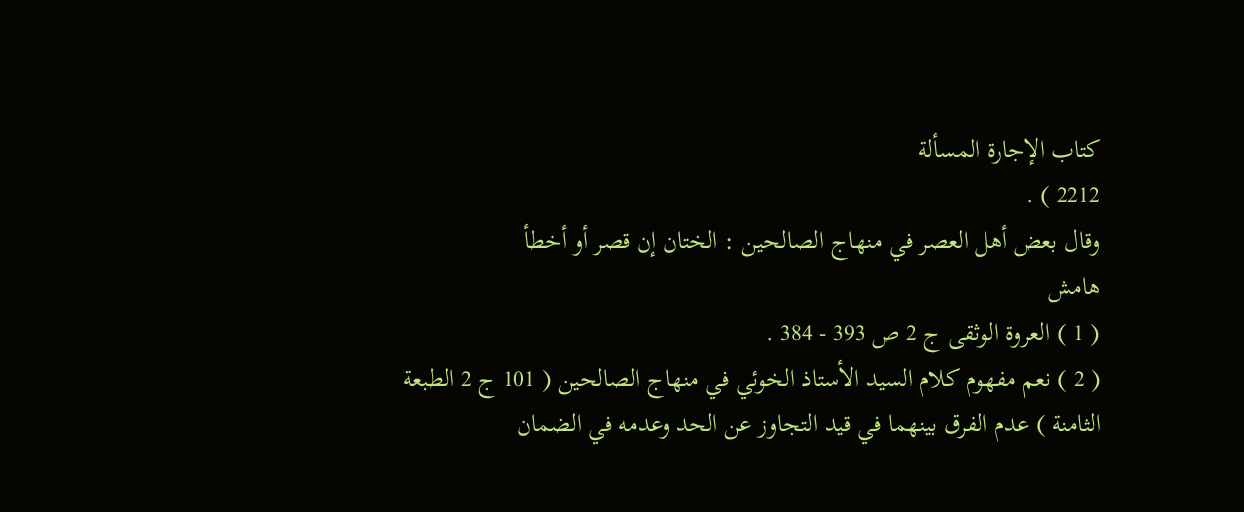كتاب الإجارة المسألة
2212 ) .
وقال بعض أهل العصر في منهاج الصالحين : الختان إن قصر أو أخطأ
هامش
( 1 ) العروة الوثقى ج 2 ص 393 - 384 .
( 2 ) نعم مفهوم كلام السيد الأستاذ الخوئي في منهاج الصالحين ( 101 ج 2 الطبعة
الثامنة ) عدم الفرق بينهما في قيد التجاوز عن الحد وعدمه في الضمان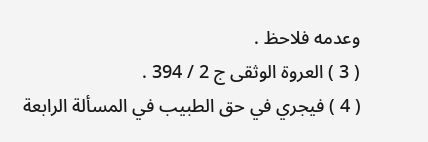وعدمه فلاحظ .
( 3 ) العروة الوثقى ج 2 / 394 .
( 4 ) فيجري في حق الطبيب في المسألة الرابعة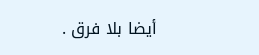أيضا بلا فرق .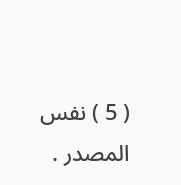( 5 ) نفس المصدر .